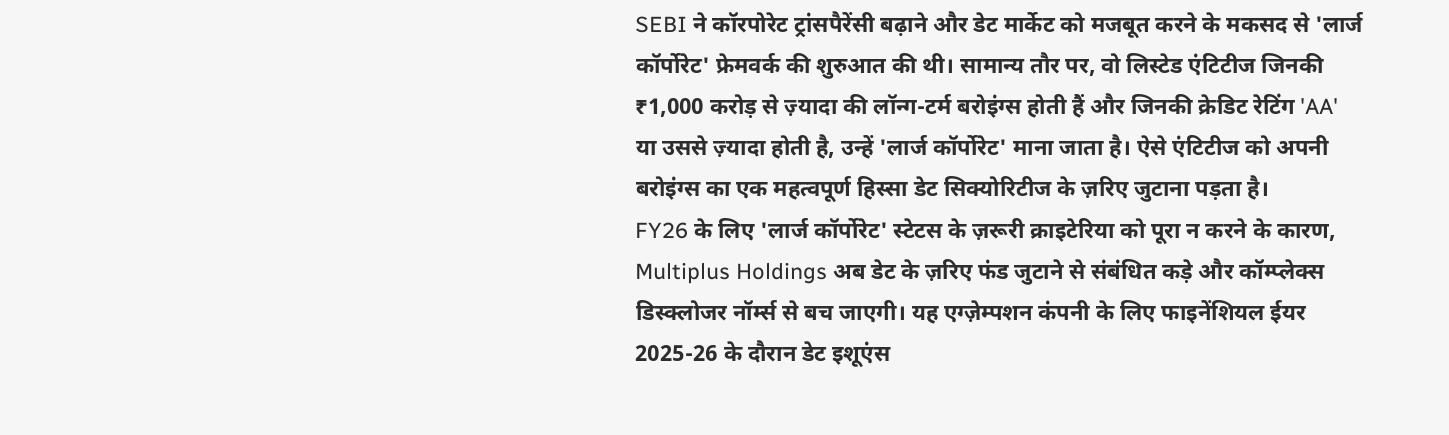SEBI ने कॉरपोरेट ट्रांसपैरेंसी बढ़ाने और डेट मार्केट को मजबूत करने के मकसद से 'लार्ज कॉर्पोरेट' फ्रेमवर्क की शुरुआत की थी। सामान्य तौर पर, वो लिस्टेड एंटिटीज जिनकी ₹1,000 करोड़ से ज़्यादा की लॉन्ग-टर्म बरोइंग्स होती हैं और जिनकी क्रेडिट रेटिंग 'AA' या उससे ज़्यादा होती है, उन्हें 'लार्ज कॉर्पोरेट' माना जाता है। ऐसे एंटिटीज को अपनी बरोइंग्स का एक महत्वपूर्ण हिस्सा डेट सिक्योरिटीज के ज़रिए जुटाना पड़ता है।
FY26 के लिए 'लार्ज कॉर्पोरेट' स्टेटस के ज़रूरी क्राइटेरिया को पूरा न करने के कारण, Multiplus Holdings अब डेट के ज़रिए फंड जुटाने से संबंधित कड़े और कॉम्प्लेक्स डिस्क्लोजर नॉर्म्स से बच जाएगी। यह एग्ज़ेम्पशन कंपनी के लिए फाइनेंशियल ईयर 2025-26 के दौरान डेट इशूएंस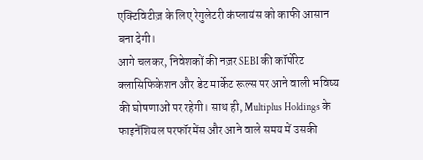एक्टिविटीज़ के लिए रेगुलेटरी कंप्लायंस को काफी आसान बना देगी।
आगे चलकर, निवेशकों की नज़र SEBI की कॉर्पोरेट क्लासिफिकेशन और डेट मार्केट रूल्स पर आने वाली भविष्य की घोषणाओं पर रहेगी। साथ ही, Multiplus Holdings के फाइनेंशियल परफॉरमेंस और आने वाले समय में उसकी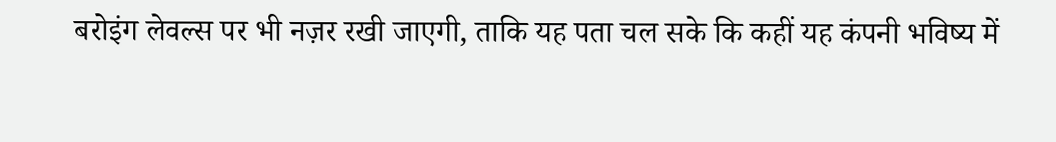बरोइंग लेवल्स पर भी नज़र रखी जाएगी, ताकि यह पता चल सके कि कहीं यह कंपनी भविष्य में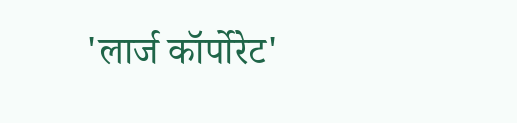'लार्ज कॉर्पोरेट'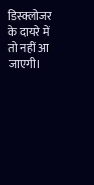डिस्क्लोजर के दायरे में तो नहीं आ जाएगी।